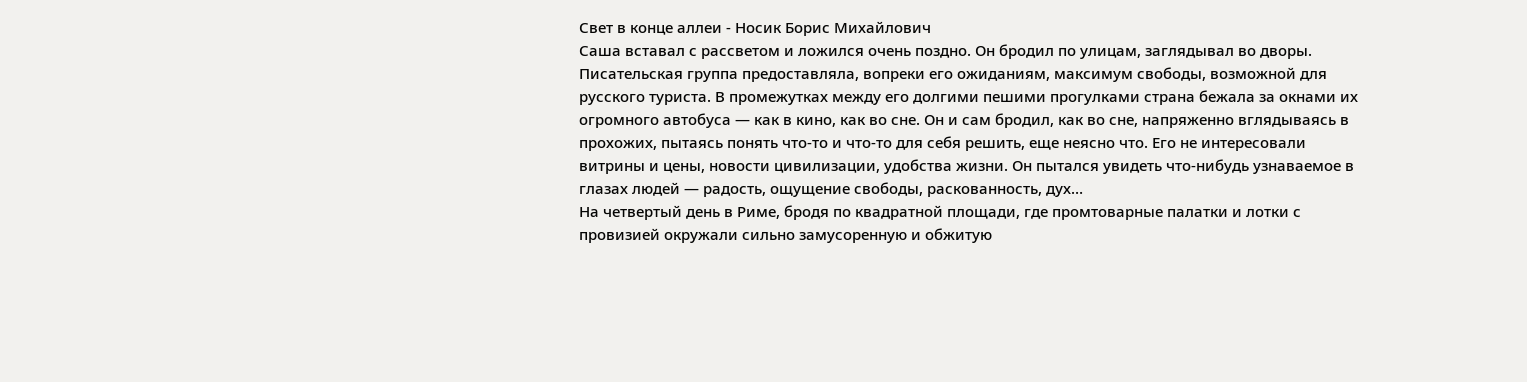Свет в конце аллеи - Носик Борис Михайлович
Саша вставал с рассветом и ложился очень поздно. Он бродил по улицам, заглядывал во дворы. Писательская группа предоставляла, вопреки его ожиданиям, максимум свободы, возможной для русского туриста. В промежутках между его долгими пешими прогулками страна бежала за окнами их огромного автобуса — как в кино, как во сне. Он и сам бродил, как во сне, напряженно вглядываясь в прохожих, пытаясь понять что-то и что-то для себя решить, еще неясно что. Его не интересовали витрины и цены, новости цивилизации, удобства жизни. Он пытался увидеть что-нибудь узнаваемое в глазах людей — радость, ощущение свободы, раскованность, дух…
На четвертый день в Риме, бродя по квадратной площади, где промтоварные палатки и лотки с провизией окружали сильно замусоренную и обжитую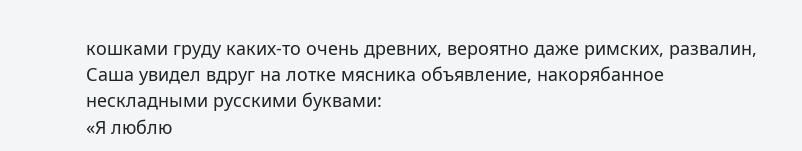кошками груду каких-то очень древних, вероятно даже римских, развалин, Саша увидел вдруг на лотке мясника объявление, накорябанное нескладными русскими буквами:
«Я люблю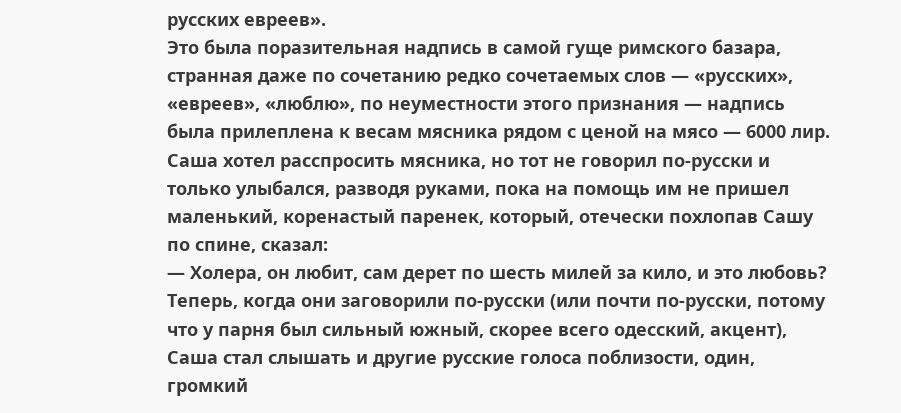русских евреев».
Это была поразительная надпись в самой гуще римского базара, странная даже по сочетанию редко сочетаемых слов — «русских», «евреев», «люблю», по неуместности этого признания — надпись была прилеплена к весам мясника рядом с ценой на мясо — 6000 лир. Саша хотел расспросить мясника, но тот не говорил по-русски и только улыбался, разводя руками, пока на помощь им не пришел маленький, коренастый паренек, который, отечески похлопав Сашу по спине, сказал:
— Холера, он любит, сам дерет по шесть милей за кило, и это любовь?
Теперь, когда они заговорили по-русски (или почти по-русски, потому что у парня был сильный южный, скорее всего одесский, акцент), Саша стал слышать и другие русские голоса поблизости, один, громкий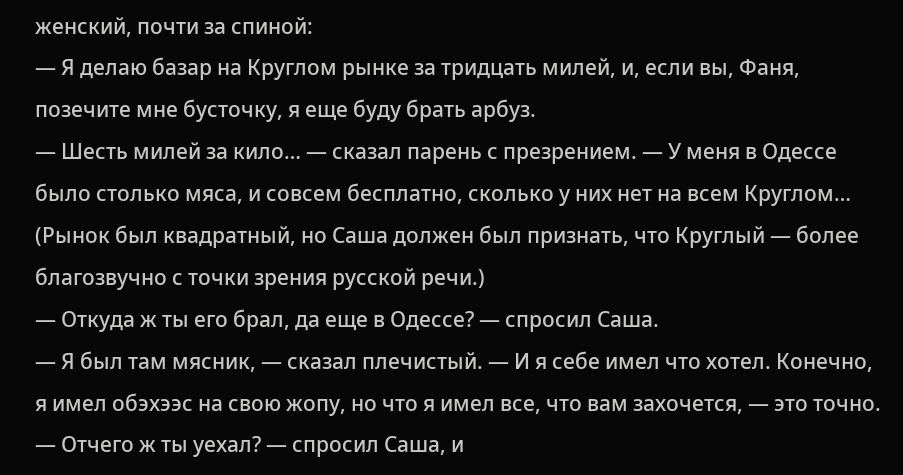женский, почти за спиной:
— Я делаю базар на Круглом рынке за тридцать милей, и, если вы, Фаня, позечите мне бусточку, я еще буду брать арбуз.
— Шесть милей за кило… — сказал парень с презрением. — У меня в Одессе было столько мяса, и совсем бесплатно, сколько у них нет на всем Круглом… (Рынок был квадратный, но Саша должен был признать, что Круглый — более благозвучно с точки зрения русской речи.)
— Откуда ж ты его брал, да еще в Одессе? — спросил Саша.
— Я был там мясник, — сказал плечистый. — И я себе имел что хотел. Конечно, я имел обэхээс на свою жопу, но что я имел все, что вам захочется, — это точно.
— Отчего ж ты уехал? — спросил Саша, и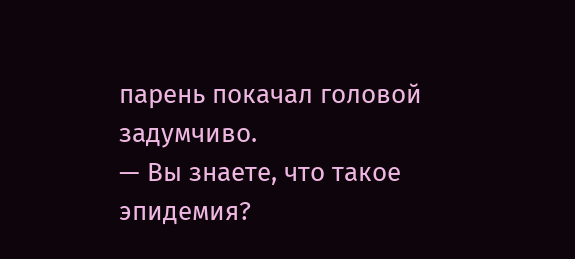парень покачал головой задумчиво.
— Вы знаете, что такое эпидемия?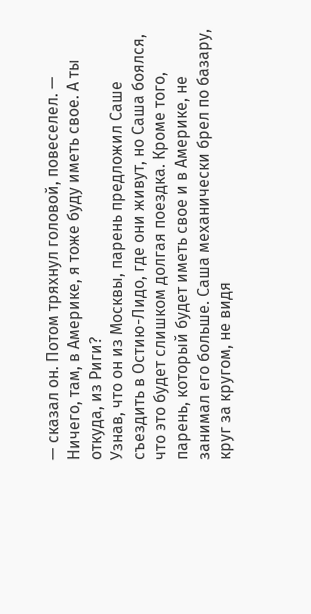— сказал он. Потом тряхнул головой, повеселел. — Ничего, там, в Америке, я тоже буду иметь свое. А ты откуда, из Риги?
Узнав, что он из Москвы, парень предложил Саше съездить в Остию-Лидо, где они живут, но Саша боялся, что это будет слишком долгая поездка. Кроме того, парень, который будет иметь свое и в Америке, не занимал его больше. Саша механически брел по базару, круг за кругом, не видя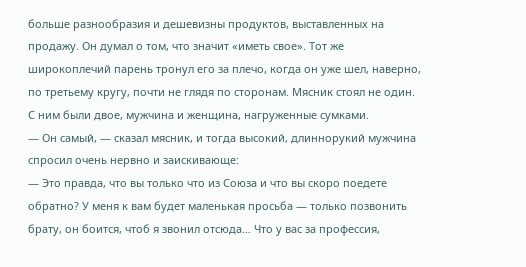больше разнообразия и дешевизны продуктов, выставленных на продажу. Он думал о том, что значит «иметь свое». Тот же широкоплечий парень тронул его за плечо, когда он уже шел, наверно, по третьему кругу, почти не глядя по сторонам. Мясник стоял не один. С ним были двое, мужчина и женщина, нагруженные сумками.
— Он самый, — сказал мясник, и тогда высокий, длиннорукий мужчина спросил очень нервно и заискивающе:
— Это правда, что вы только что из Союза и что вы скоро поедете обратно? У меня к вам будет маленькая просьба — только позвонить брату, он боится, чтоб я звонил отсюда… Что у вас за профессия,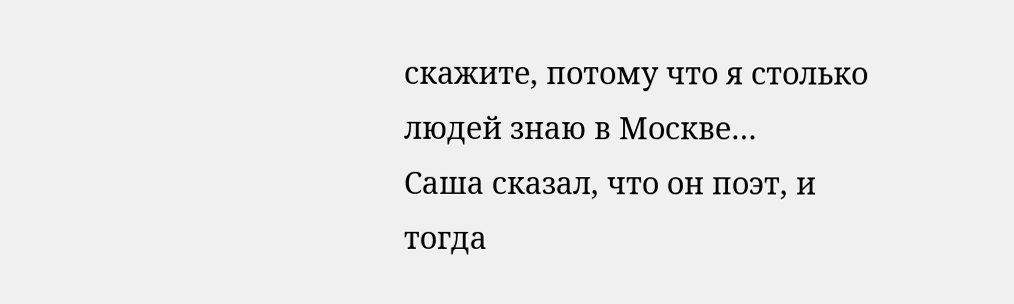скажите, потому что я столько людей знаю в Москве…
Саша сказал, что он поэт, и тогда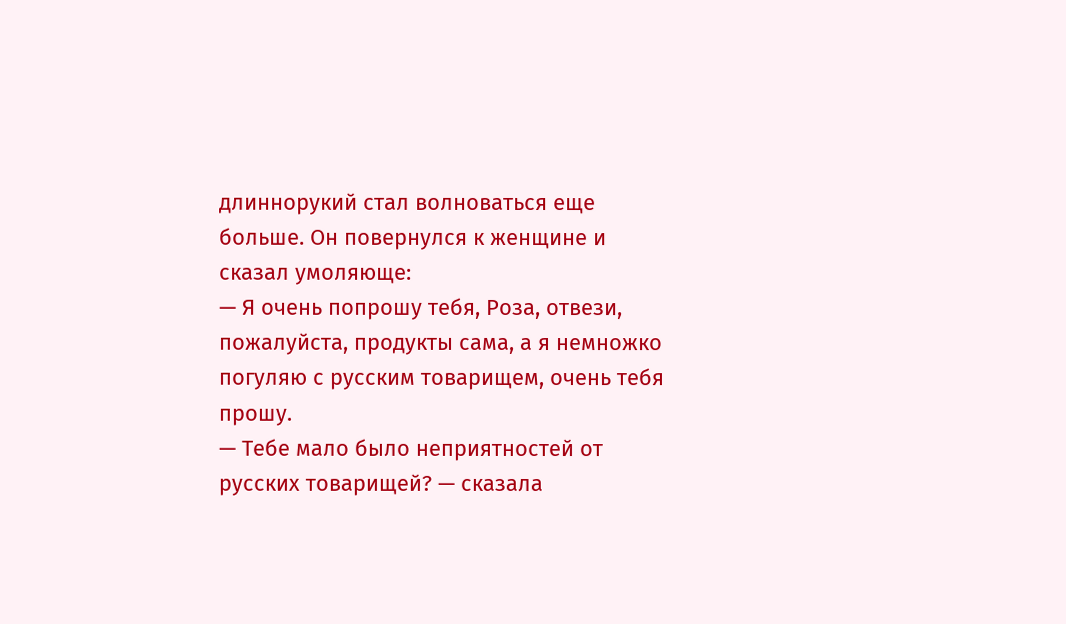длиннорукий стал волноваться еще больше. Он повернулся к женщине и сказал умоляюще:
— Я очень попрошу тебя, Роза, отвези, пожалуйста, продукты сама, а я немножко погуляю с русским товарищем, очень тебя прошу.
— Тебе мало было неприятностей от русских товарищей? — сказала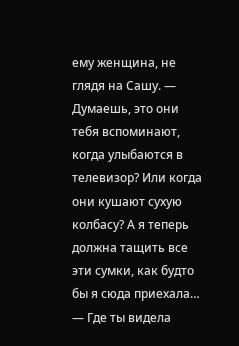ему женщина, не глядя на Сашу. — Думаешь, это они тебя вспоминают, когда улыбаются в телевизор? Или когда они кушают сухую колбасу? А я теперь должна тащить все эти сумки, как будто бы я сюда приехала…
— Где ты видела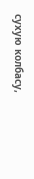сухую колбасу,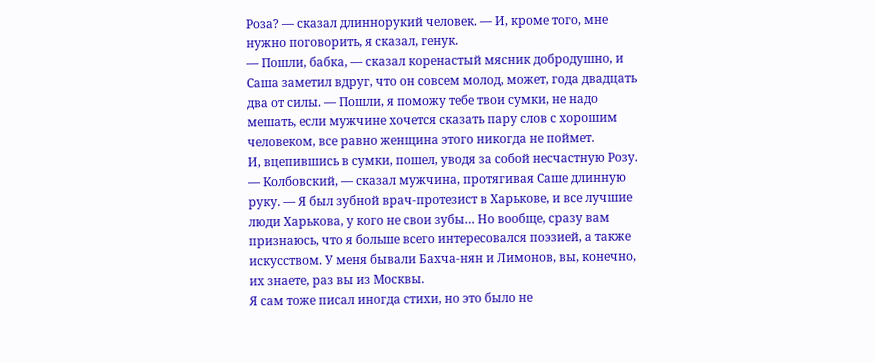Роза? — сказал длиннорукий человек. — И, кроме того, мне нужно поговорить, я сказал, генук.
— Пошли, бабка, — сказал коренастый мясник добродушно, и Саша заметил вдруг, что он совсем молод, может, года двадцать два от силы. — Пошли, я поможу тебе твои сумки, не надо мешать, если мужчине хочется сказать пару слов с хорошим человеком, все равно женщина этого никогда не поймет.
И, вцепившись в сумки, пошел, уводя за собой несчастную Розу.
— Колбовский, — сказал мужчина, протягивая Саше длинную руку. — Я был зубной врач-протезист в Харькове, и все лучшие люди Харькова, у кого не свои зубы… Но вообще, сразу вам признаюсь, что я больше всего интересовался поэзией, а также искусством. У меня бывали Бахча-нян и Лимонов, вы, конечно, их знаете, раз вы из Москвы.
Я сам тоже писал иногда стихи, но это было не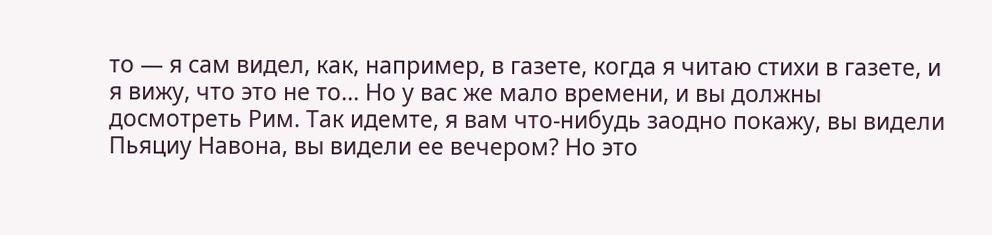то — я сам видел, как, например, в газете, когда я читаю стихи в газете, и я вижу, что это не то… Но у вас же мало времени, и вы должны досмотреть Рим. Так идемте, я вам что-нибудь заодно покажу, вы видели Пьяциу Навона, вы видели ее вечером? Но это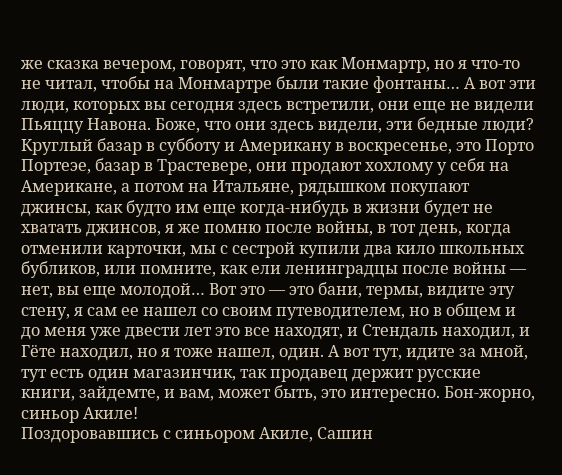же сказка вечером, говорят, что это как Монмартр, но я что-то не читал, чтобы на Монмартре были такие фонтаны… А вот эти люди, которых вы сегодня здесь встретили, они еще не видели Пьяццу Навона. Боже, что они здесь видели, эти бедные люди? Круглый базар в субботу и Американу в воскресенье, это Порто Портеэе, базар в Трастевере, они продают хохлому у себя на Американе, а потом на Итальяне, рядышком покупают джинсы, как будто им еще когда-нибудь в жизни будет не хватать джинсов, я же помню после войны, в тот день, когда отменили карточки, мы с сестрой купили два кило школьных бубликов, или помните, как ели ленинградцы после войны — нет, вы еще молодой… Вот это — это бани, термы, видите эту стену, я сам ее нашел со своим путеводителем, но в общем и до меня уже двести лет это все находят, и Стендаль находил, и Гёте находил, но я тоже нашел, один. А вот тут, идите за мной, тут есть один магазинчик, так продавец держит русские книги, зайдемте, и вам, может быть, это интересно. Бон-жорно, синьор Акиле!
Поздоровавшись с синьором Акиле, Сашин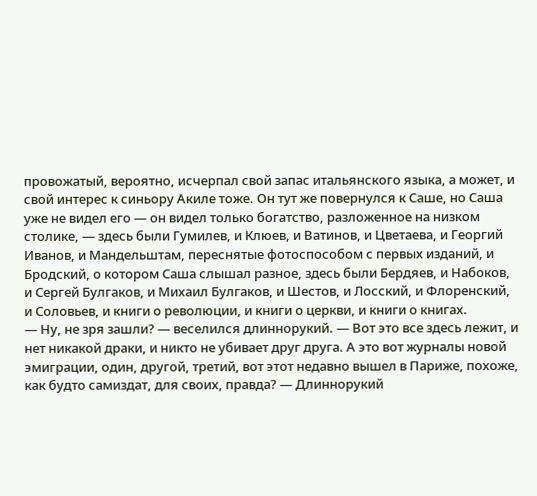провожатый, вероятно, исчерпал свой запас итальянского языка, а может, и свой интерес к синьору Акиле тоже. Он тут же повернулся к Саше, но Саша уже не видел его — он видел только богатство, разложенное на низком столике, — здесь были Гумилев, и Клюев, и Ватинов, и Цветаева, и Георгий Иванов, и Мандельштам, переснятые фотоспособом с первых изданий, и Бродский, о котором Саша слышал разное, здесь были Бердяев, и Набоков, и Сергей Булгаков, и Михаил Булгаков, и Шестов, и Лосский, и Флоренский, и Соловьев, и книги о революции, и книги о церкви, и книги о книгах.
— Ну, не зря зашли? — веселился длиннорукий. — Вот это все здесь лежит, и нет никакой драки, и никто не убивает друг друга. А это вот журналы новой эмиграции, один, другой, третий, вот этот недавно вышел в Париже, похоже, как будто самиздат, для своих, правда? — Длиннорукий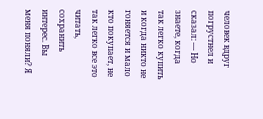человек вдруг погрустнел и сказал: — Но знаете, когда так легко купить и когда никто не гоняется и мало кто покупает, не так легко все это читать, сохранить интерес. Вы меня поняли? Я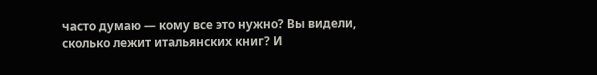часто думаю — кому все это нужно? Вы видели, сколько лежит итальянских книг? И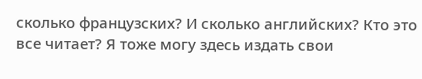сколько французских? И сколько английских? Кто это все читает? Я тоже могу здесь издать свои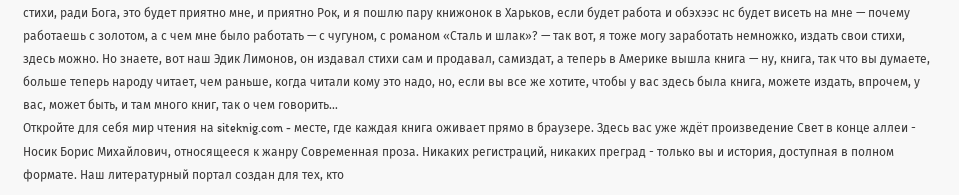стихи, ради Бога, это будет приятно мне, и приятно Рок, и я пошлю пару книжонок в Харьков, если будет работа и обэхээс нс будет висеть на мне — почему работаешь с золотом, а с чем мне было работать — с чугуном, с романом «Сталь и шлак»? — так вот, я тоже могу заработать немножко, издать свои стихи, здесь можно. Но знаете, вот наш Эдик Лимонов, он издавал стихи сам и продавал, самиздат, а теперь в Америке вышла книга — ну, книга, так что вы думаете, больше теперь народу читает, чем раньше, когда читали кому это надо, но, если вы все же хотите, чтобы у вас здесь была книга, можете издать, впрочем, у вас, может быть, и там много книг, так о чем говорить…
Откройте для себя мир чтения на siteknig.com - месте, где каждая книга оживает прямо в браузере. Здесь вас уже ждёт произведение Свет в конце аллеи - Носик Борис Михайлович, относящееся к жанру Современная проза. Никаких регистраций, никаких преград - только вы и история, доступная в полном формате. Наш литературный портал создан для тех, кто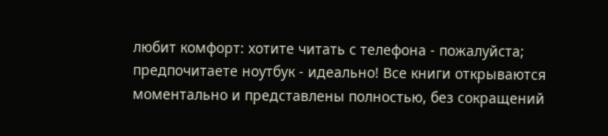любит комфорт: хотите читать с телефона - пожалуйста; предпочитаете ноутбук - идеально! Все книги открываются моментально и представлены полностью, без сокращений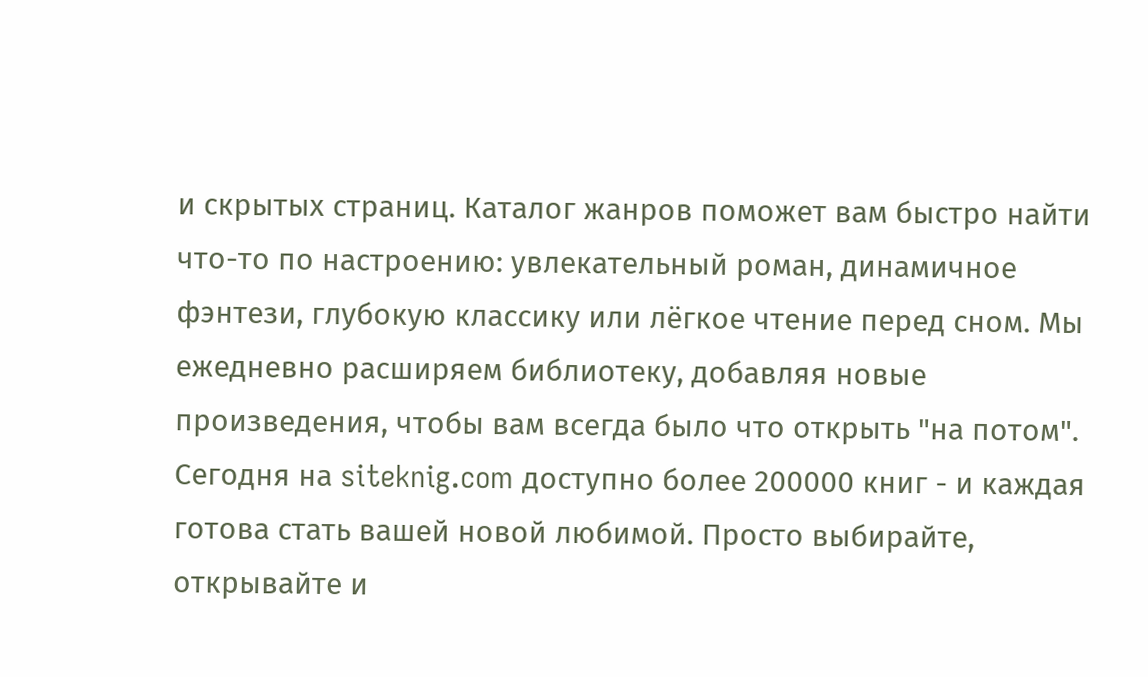и скрытых страниц. Каталог жанров поможет вам быстро найти что-то по настроению: увлекательный роман, динамичное фэнтези, глубокую классику или лёгкое чтение перед сном. Мы ежедневно расширяем библиотеку, добавляя новые произведения, чтобы вам всегда было что открыть "на потом". Сегодня на siteknig.com доступно более 200000 книг - и каждая готова стать вашей новой любимой. Просто выбирайте, открывайте и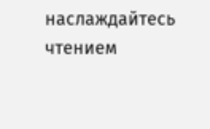наслаждайтесь чтением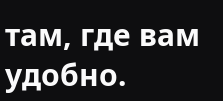там, где вам удобно.